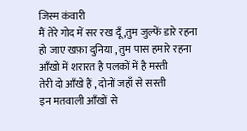जिस्म कंवारी
मैं तेरे गोद में सर रख दूँ ,तुम जुल्फें डारे रहना
हो जाए खफ़ा दुनिया , तुम पास हमारे रहना
आँखो में शरारत है पलकों में है मस्ती
तेरी दो आँखे हैं , दोनों जहाँ से सस्ती
इन मतवाली आँखों से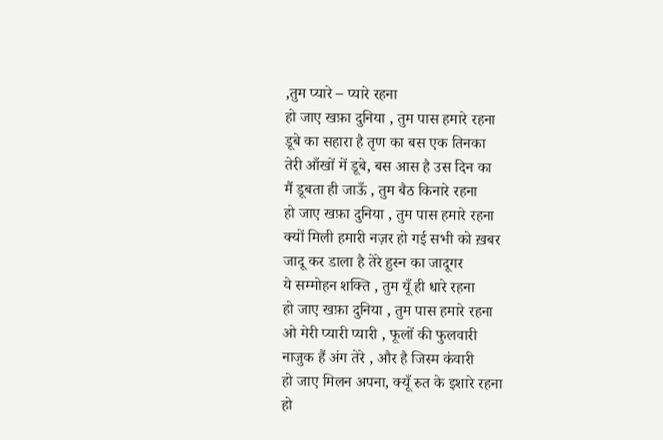,तुम प्यारे – प्यारे रहना
हो जाए खफ़ा दुनिया , तुम पास हमारे रहना
डूबे का सहारा है तृण का बस एक तिनका
तेरी आँखों में डूबे, बस आस है उस दिन का
मैं डूबता ही जाऊँ , तुम बैठ किनारे रहना
हो जाए खफ़ा दुनिया , तुम पास हमारे रहना
क्यों मिली हमारी नज़र हो गई सभी को ख़बर
जादू कर डाला है तेरे हुस्न का जादूगर
ये सम्मोहन शक्ति , तुम यूँ ही धारे रहना
हो जाए खफ़ा दुनिया , तुम पास हमारे रहना
ओ मेरी प्यारी प्यारी , फूलों की फुलवारी
नाजुक हैं अंग तेरे , और है जिस्म कंवारी
हो जाए मिलन अपना, क्यूँ रुत के इशारे रहना
हो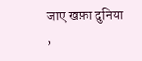जाए खफ़ा दुनिया ,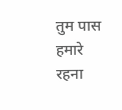तुम पास हमारे रहना